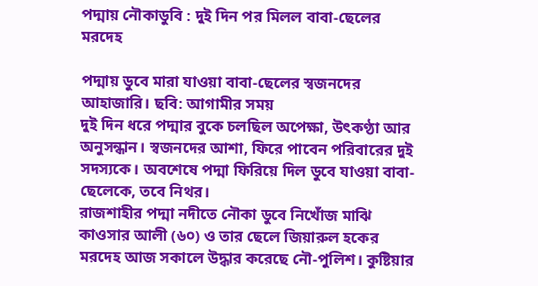পদ্মায় নৌকাডুবি : দুই দিন পর মিলল বাবা-ছেলের মরদেহ

পদ্মায় ডুবে মারা যাওয়া বাবা-ছেলের স্বজনদের আহাজারি। ছবি: আগামীর সময়
দুই দিন ধরে পদ্মার বুকে চলছিল অপেক্ষা, উৎকণ্ঠা আর অনুসন্ধান। স্বজনদের আশা, ফিরে পাবেন পরিবারের দুই সদস্যকে। অবশেষে পদ্মা ফিরিয়ে দিল ডুবে যাওয়া বাবা-ছেলেকে, তবে নিথর।
রাজশাহীর পদ্মা নদীতে নৌকা ডুবে নিখোঁজ মাঝি কাওসার আলী (৬০) ও তার ছেলে জিয়ারুল হকের মরদেহ আজ সকালে উদ্ধার করেছে নৌ-পুলিশ। কুষ্টিয়ার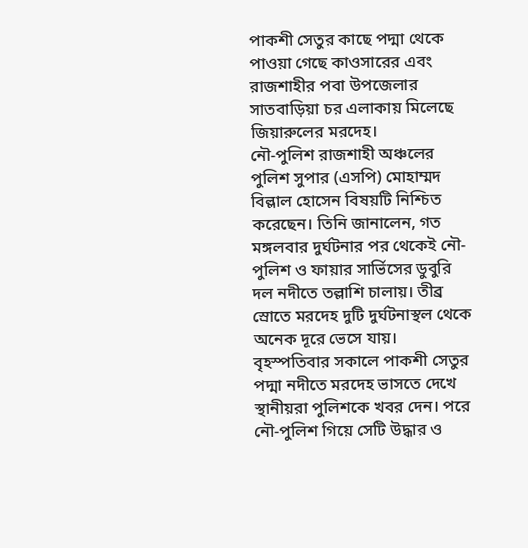পাকশী সেতুর কাছে পদ্মা থেকে পাওয়া গেছে কাওসারের এবং রাজশাহীর পবা উপজেলার সাতবাড়িয়া চর এলাকায় মিলেছে জিয়ারুলের মরদেহ।
নৌ-পুলিশ রাজশাহী অঞ্চলের পুলিশ সুপার (এসপি) মোহাম্মদ বিল্লাল হোসেন বিষয়টি নিশ্চিত করেছেন। তিনি জানালেন, গত মঙ্গলবার দুর্ঘটনার পর থেকেই নৌ-পুলিশ ও ফায়ার সার্ভিসের ডুবুরি দল নদীতে তল্লাশি চালায়। তীব্র স্রোতে মরদেহ দুটি দুর্ঘটনাস্থল থেকে অনেক দূরে ভেসে যায়।
বৃহস্পতিবার সকালে পাকশী সেতুর পদ্মা নদীতে মরদেহ ভাসতে দেখে স্থানীয়রা পুলিশকে খবর দেন। পরে নৌ-পুলিশ গিয়ে সেটি উদ্ধার ও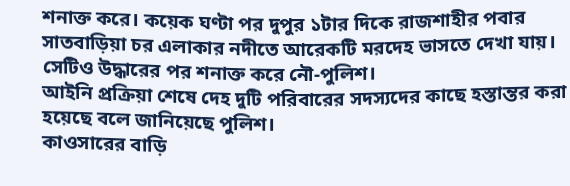শনাক্ত করে। কয়েক ঘণ্টা পর দুপুর ১টার দিকে রাজশাহীর পবার সাতবাড়িয়া চর এলাকার নদীতে আরেকটি মরদেহ ভাসতে দেখা যায়। সেটিও উদ্ধারের পর শনাক্ত করে নৌ-পুলিশ।
আইনি প্রক্রিয়া শেষে দেহ দুটি পরিবারের সদস্যদের কাছে হস্তান্তর করা হয়েছে বলে জানিয়েছে পুলিশ।
কাওসারের বাড়ি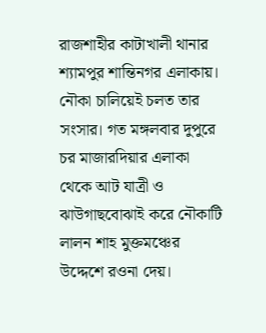রাজশাহীর কাটাখালী থানার শ্যামপুর শান্তিনগর এলাকায়। নৌকা চালিয়েই চলত তার সংসার। গত মঙ্গলবার দুপুরে চর মাজারদিয়ার এলাকা থেকে আট যাত্রী ও ঝাউগাছবোঝাই করে নৌকাটি লালন শাহ মুক্তমঞ্চের উদ্দেশে রওনা দেয়।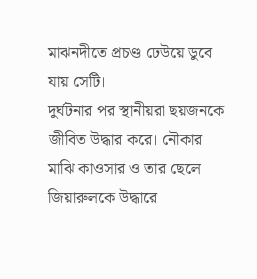মাঝনদীতে প্রচণ্ড ঢেউয়ে ডুবে যায় সেটি।
দুর্ঘটনার পর স্থানীয়রা ছয়জনকে জীবিত উদ্ধার করে। নৌকার মাঝি কাওসার ও তার ছেলে জিয়ারুলকে উদ্ধারে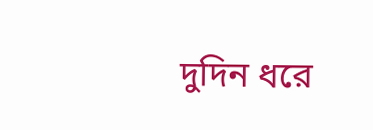দুদিন ধরে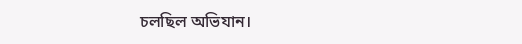চলছিল অভিযান।